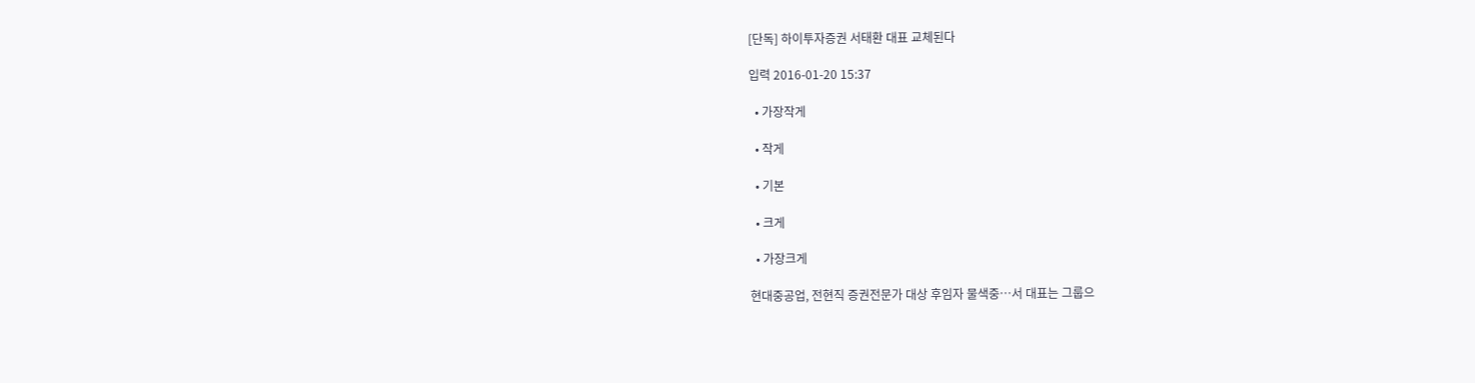[단독] 하이투자증권 서태환 대표 교체된다

입력 2016-01-20 15:37

  • 가장작게

  • 작게

  • 기본

  • 크게

  • 가장크게

현대중공업, 전현직 증권전문가 대상 후임자 물색중…서 대표는 그룹으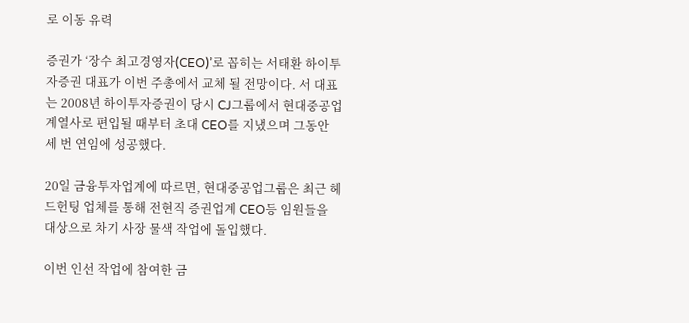로 이동 유력

증권가 ‘장수 최고경영자(CEO)’로 꼽히는 서태환 하이투자증권 대표가 이번 주총에서 교체 될 전망이다. 서 대표는 2008년 하이투자증권이 당시 CJ그룹에서 현대중공업 계열사로 편입될 때부터 초대 CEO를 지냈으며 그동안 세 번 연임에 성공했다.

20일 금융투자업계에 따르면, 현대중공업그룹은 최근 헤드헌팅 업체를 통해 전현직 증권업계 CEO등 임원들을 대상으로 차기 사장 물색 작업에 돌입했다.

이번 인선 작업에 참여한 금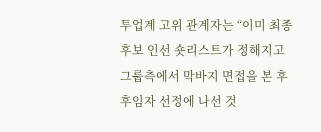투업계 고위 관계자는 “이미 최종 후보 인선 숏리스트가 정해지고 그룹측에서 막바지 면접을 본 후 후임자 선정에 나선 것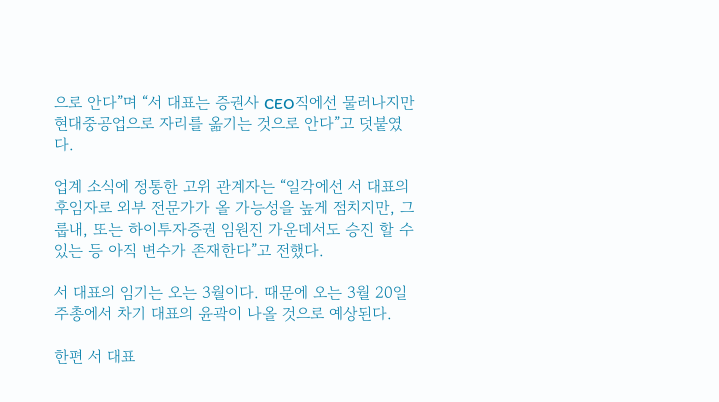으로 안다”며 “서 대표는 증권사 CEO직에선 물러나지만 현대중공업으로 자리를 옮기는 것으로 안다”고 덧붙였다.

업계 소식에 정통한 고위 관계자는 “일각에선 서 대표의 후임자로 외부 전문가가 올 가능성을 높게 점치지만, 그룹내, 또는 하이투자증권 임원진 가운데서도 승진 할 수 있는 등 아직 변수가 존재한다”고 전했다.

서 대표의 임기는 오는 3월이다. 때문에 오는 3월 20일 주총에서 차기 대표의 윤곽이 나올 것으로 예상된다.

한편 서 대표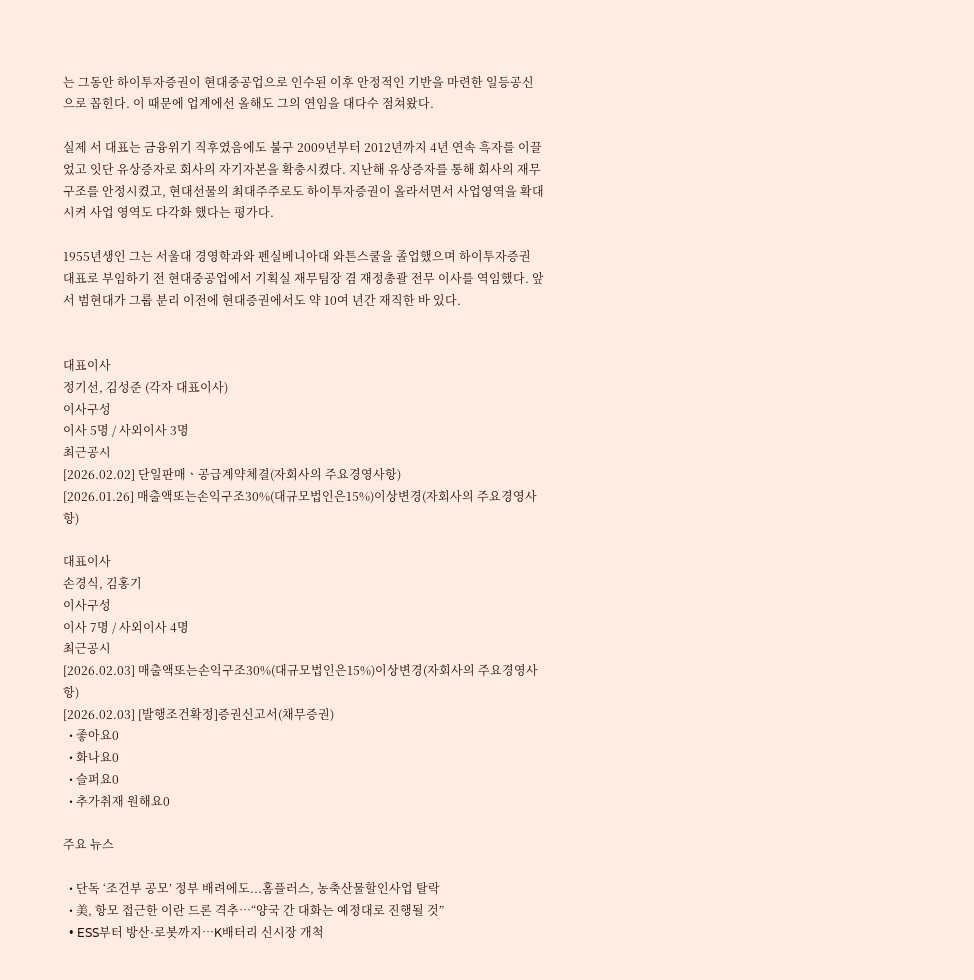는 그동안 하이투자증권이 현대중공업으로 인수된 이후 안정적인 기반을 마련한 일등공신으로 꼽힌다. 이 때문에 업계에선 올해도 그의 연임을 대다수 점쳐왔다.

실제 서 대표는 금융위기 직후였음에도 불구 2009년부터 2012년까지 4년 연속 흑자를 이끌었고 잇단 유상증자로 회사의 자기자본을 확충시켰다. 지난해 유상증자를 통해 회사의 재무구조를 안정시켰고, 현대선물의 최대주주로도 하이투자증권이 올라서면서 사업영역을 확대시켜 사업 영역도 다각화 했다는 평가다.

1955년생인 그는 서울대 경영학과와 펜실베니아대 와튼스쿨을 졸업했으며 하이투자증권 대표로 부임하기 전 현대중공업에서 기획실 재무팀장 겸 재정총괄 전무 이사를 역임했다. 앞서 범현대가 그룹 분리 이전에 현대증권에서도 약 10여 년간 재직한 바 있다.


대표이사
정기선, 김성준 (각자 대표이사)
이사구성
이사 5명 / 사외이사 3명
최근공시
[2026.02.02] 단일판매ㆍ공급계약체결(자회사의 주요경영사항)
[2026.01.26] 매출액또는손익구조30%(대규모법인은15%)이상변경(자회사의 주요경영사항)

대표이사
손경식, 김홍기
이사구성
이사 7명 / 사외이사 4명
최근공시
[2026.02.03] 매출액또는손익구조30%(대규모법인은15%)이상변경(자회사의 주요경영사항)
[2026.02.03] [발행조건확정]증권신고서(채무증권)
  • 좋아요0
  • 화나요0
  • 슬퍼요0
  • 추가취재 원해요0

주요 뉴스

  • 단독 ‘조건부 공모’ 정부 배려에도...홈플러스, 농축산물할인사업 탈락
  • 美, 항모 접근한 이란 드론 격추…“양국 간 대화는 예정대로 진행될 것”
  • ESS부터 방산·로봇까지…K배터리 신시장 개척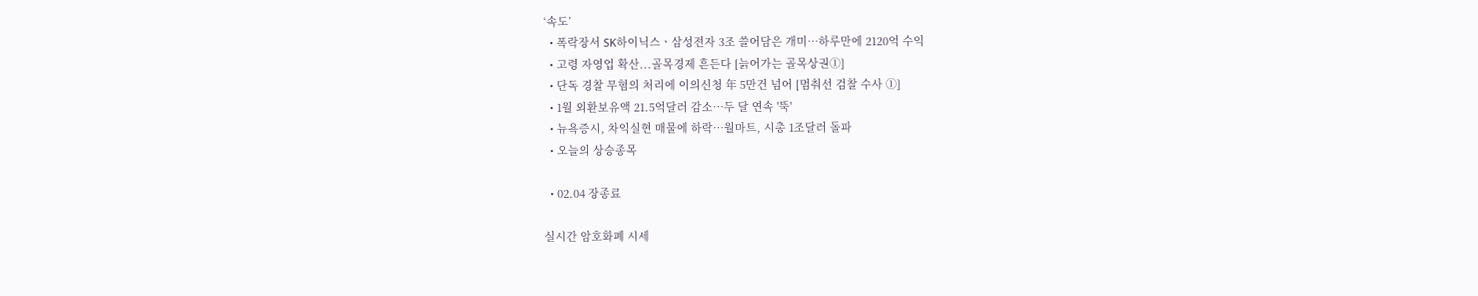‘속도’
  • 폭락장서 SK하이닉스ㆍ삼성전자 3조 쓸어담은 개미⋯하루만에 2120억 수익
  • 고령 자영업 확산...골목경제 흔든다 [늙어가는 골목상권①]
  • 단독 경찰 무혐의 처리에 이의신청 年 5만건 넘어 [멈춰선 검찰 수사 ①]
  • 1월 외환보유액 21.5억달러 감소⋯두 달 연속 '뚝'
  • 뉴욕증시, 차익실현 매물에 하락…월마트, 시총 1조달러 돌파
  • 오늘의 상승종목

  • 02.04 장종료

실시간 암호화폐 시세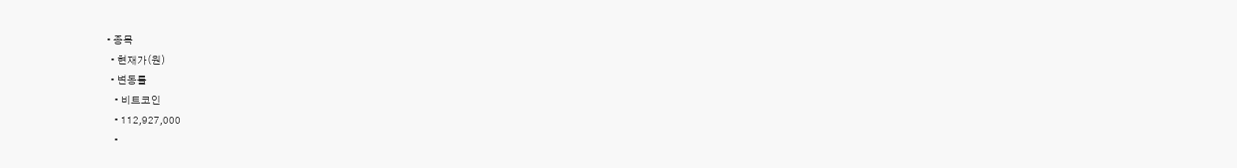• 종목
  • 현재가(원)
  • 변동률
    • 비트코인
    • 112,927,000
    •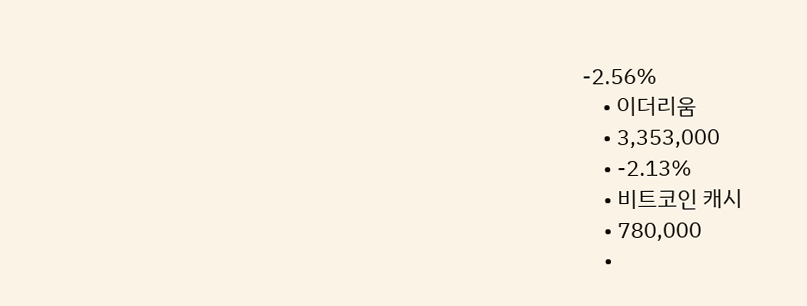-2.56%
    • 이더리움
    • 3,353,000
    • -2.13%
    • 비트코인 캐시
    • 780,000
    •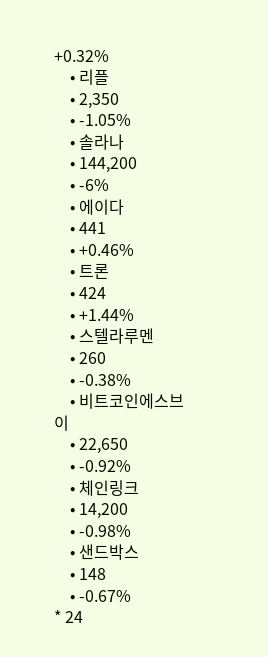+0.32%
    • 리플
    • 2,350
    • -1.05%
    • 솔라나
    • 144,200
    • -6%
    • 에이다
    • 441
    • +0.46%
    • 트론
    • 424
    • +1.44%
    • 스텔라루멘
    • 260
    • -0.38%
    • 비트코인에스브이
    • 22,650
    • -0.92%
    • 체인링크
    • 14,200
    • -0.98%
    • 샌드박스
    • 148
    • -0.67%
* 24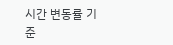시간 변동률 기준